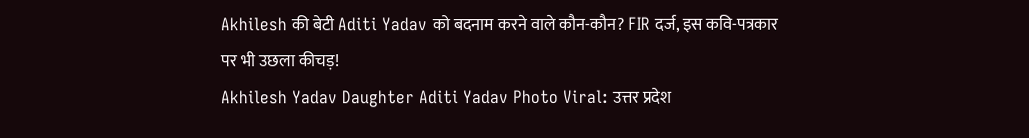Akhilesh की बेटी Aditi Yadav को बदनाम करने वाले कौन-कौन? FIR दर्ज, इस कवि-पत्रकार पर भी उछला कीचड़!
Akhilesh Yadav Daughter Aditi Yadav Photo Viral: उत्तर प्रदेश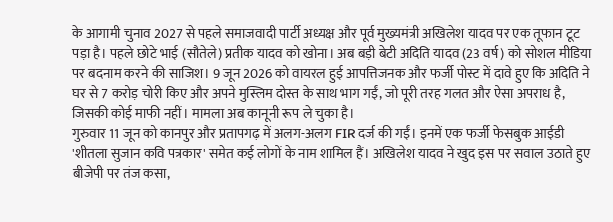के आगामी चुनाव 2027 से पहले समाजवादी पार्टी अध्यक्ष और पूर्व मुख्यमंत्री अखिलेश यादव पर एक तूफान टूट पड़ा है। पहले छोटे भाई (सौतेले) प्रतीक यादव को खोना। अब बड़ी बेटी अदिति यादव (23 वर्ष) को सोशल मीडिया पर बदनाम करने की साजिश। 9 जून 2026 को वायरल हुई आपत्तिजनक और फर्जी पोस्ट में दावे हुए कि अदिति ने घर से 7 करोड़ चोरी किए और अपने मुस्लिम दोस्त के साथ भाग गईं, जो पूरी तरह गलत और ऐसा अपराध है, जिसकी कोई माफी नहीं। मामला अब कानूनी रूप ले चुका है।
गुरुवार 11 जून को कानपुर और प्रतापगढ़ में अलग-अलग FIR दर्ज की गईं। इनमें एक फर्जी फेसबुक आईडी 'शीतला सुजान कवि पत्रकार' समेत कई लोगों के नाम शामिल हैं। अखिलेश यादव ने खुद इस पर सवाल उठाते हुए बीजेपी पर तंज कसा,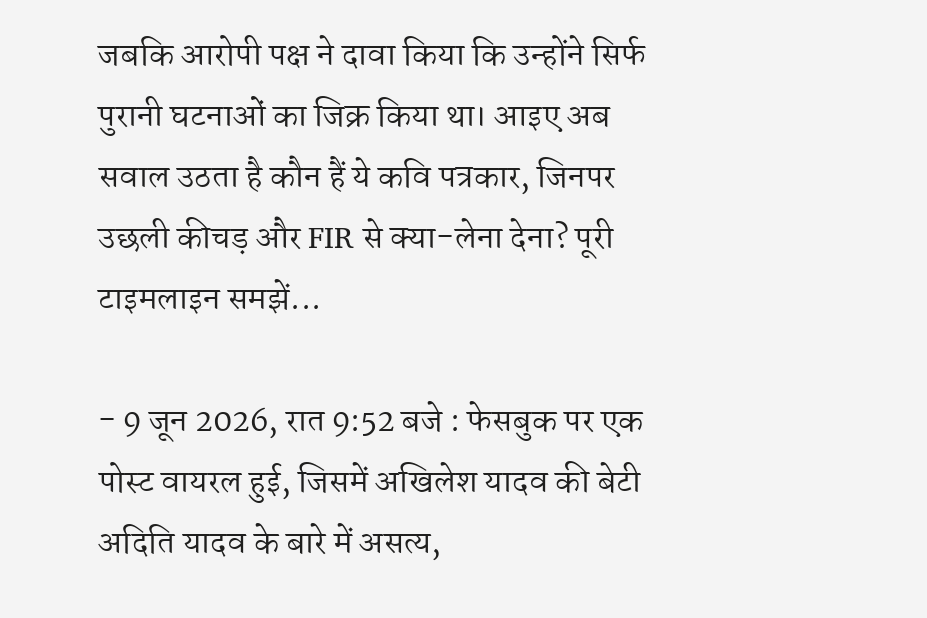जबकि आरोपी पक्ष ने दावा किया कि उन्होंने सिर्फ पुरानी घटनाओं का जिक्र किया था। आइए अब सवाल उठता है कौन हैं ये कवि पत्रकार, जिनपर उछली कीचड़ और FIR से क्या-लेना देना? पूरी टाइमलाइन समझें...

- 9 जून 2026, रात 9:52 बजे : फेसबुक पर एक पोस्ट वायरल हुई, जिसमें अखिलेश यादव की बेटी अदिति यादव के बारे में असत्य,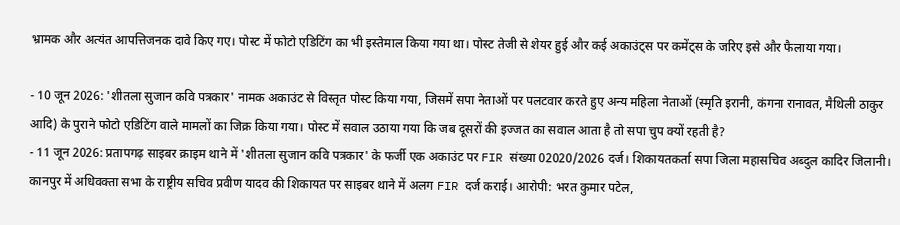भ्रामक और अत्यंत आपत्तिजनक दावे किए गए। पोस्ट में फोटो एडिटिंग का भी इस्तेमाल किया गया था। पोस्ट तेजी से शेयर हुई और कई अकाउंट्स पर कमेंट्स के जरिए इसे और फैलाया गया।

- 10 जून 2026: 'शीतला सुजान कवि पत्रकार' नामक अकाउंट से विस्तृत पोस्ट किया गया, जिसमें सपा नेताओं पर पलटवार करते हुए अन्य महिला नेताओं (स्मृति इरानी, कंगना रानावत, मैथिली ठाकुर आदि) के पुराने फोटो एडिटिंग वाले मामलों का जिक्र किया गया। पोस्ट में सवाल उठाया गया कि जब दूसरों की इज्जत का सवाल आता है तो सपा चुप क्यों रहती है?
- 11 जून 2026: प्रतापगढ़ साइबर क्राइम थाने में 'शीतला सुजान कवि पत्रकार' के फर्जी एक अकाउंट पर FIR संख्या 02020/2026 दर्ज। शिकायतकर्ता सपा जिला महासचिव अब्दुल कादिर जिलानी। कानपुर में अधिवक्ता सभा के राष्ट्रीय सचिव प्रवीण यादव की शिकायत पर साइबर थाने में अलग FIR दर्ज कराई। आरोपी: भरत कुमार पटेल,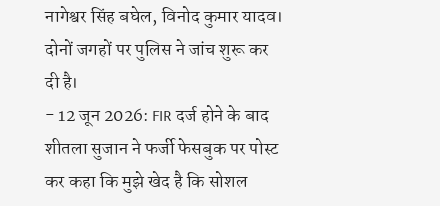नागेश्वर सिंह बघेल, विनोद कुमार यादव। दोनों जगहों पर पुलिस ने जांच शुरू कर दी है।
- 12 जून 2026: FIR दर्ज होने के बाद शीतला सुजान ने फर्जी फेसबुक पर पोस्ट कर कहा कि मुझे खेद है कि सोशल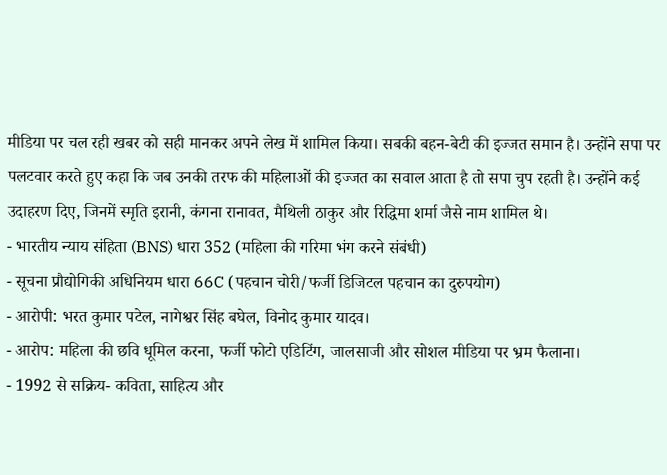मीडिया पर चल रही खबर को सही मानकर अपने लेख में शामिल किया। सबकी बहन-बेटी की इज्जत समान है। उन्होंने सपा पर पलटवार करते हुए कहा कि जब उनकी तरफ की महिलाओं की इज्जत का सवाल आता है तो सपा चुप रहती है। उन्होंने कई उदाहरण दिए, जिनमें स्मृति इरानी, कंगना रानावत, मैथिली ठाकुर और रिद्धिमा शर्मा जैसे नाम शामिल थे।
- भारतीय न्याय संहिता (BNS) धारा 352 (महिला की गरिमा भंग करने संबंधी)
- सूचना प्रौद्योगिकी अधिनियम धारा 66C (पहचान चोरी/फर्जी डिजिटल पहचान का दुरुपयोग)
- आरोपी: भरत कुमार पटेल, नागेश्वर सिंह बघेल, विनोद कुमार यादव।
- आरोप: महिला की छवि धूमिल करना, फर्जी फोटो एडिटिंग, जालसाजी और सोशल मीडिया पर भ्रम फैलाना।
- 1992 से सक्रिय- कविता, साहित्य और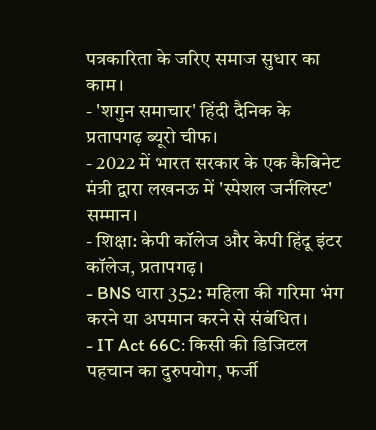पत्रकारिता के जरिए समाज सुधार का काम।
- 'शगुन समाचार' हिंदी दैनिक के प्रतापगढ़ ब्यूरो चीफ।
- 2022 में भारत सरकार के एक कैबिनेट मंत्री द्वारा लखनऊ में 'स्पेशल जर्नलिस्ट' सम्मान।
- शिक्षा: केपी कॉलेज और केपी हिंदू इंटर कॉलेज, प्रतापगढ़।
- BNS धारा 352: महिला की गरिमा भंग करने या अपमान करने से संबंधित।
- IT Act 66C: किसी की डिजिटल पहचान का दुरुपयोग, फर्जी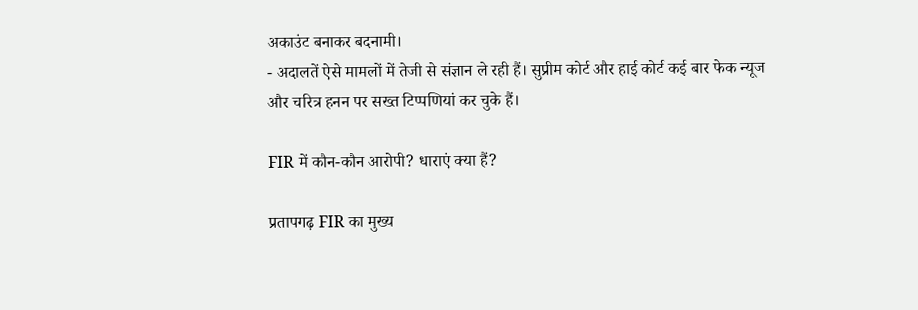अकाउंट बनाकर बदनामी।
- अदालतें ऐसे मामलों में तेजी से संज्ञान ले रही हैं। सुप्रीम कोर्ट और हाई कोर्ट कई बार फेक न्यूज और चरित्र हनन पर सख्त टिप्पणियां कर चुके हैं।

FIR में कौन-कौन आरोपी? धाराएं क्या हैं?

प्रतापगढ़ FIR का मुख्य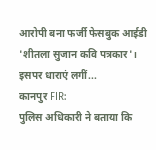आरोपी बना फर्जी फेसबुक आईडी 'शीतला सुजान कवि पत्रकार'। इसपर धाराएं लगीं...
कानपुर FIR:
पुलिस अधिकारी ने बताया कि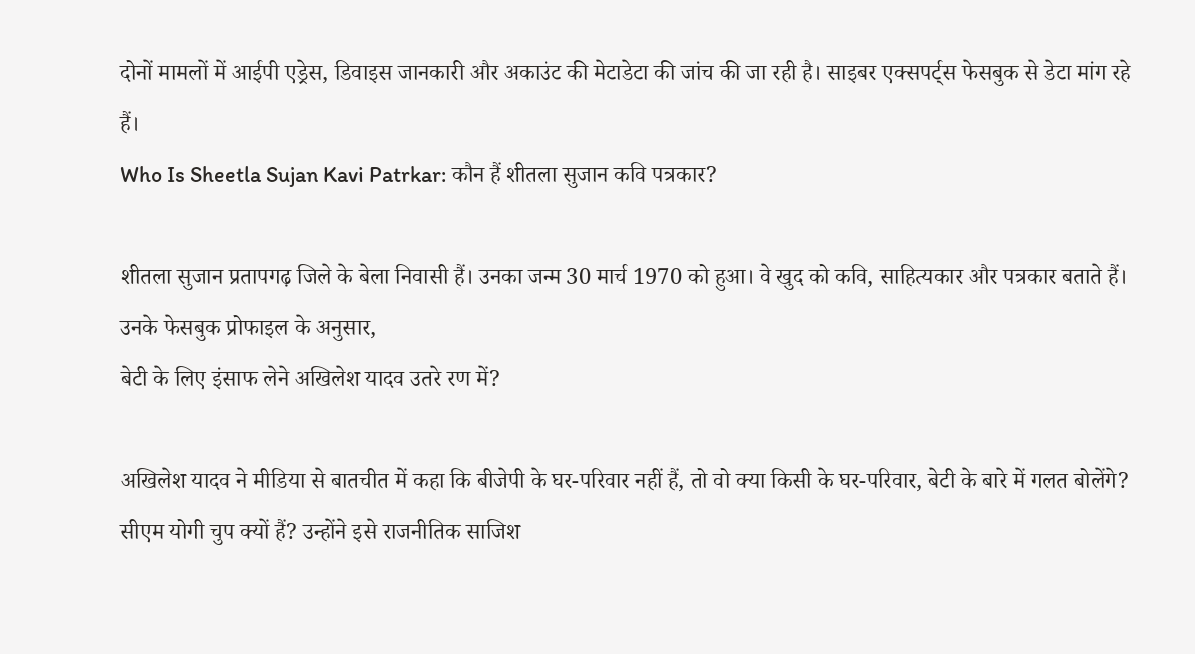दोनों मामलों में आईपी एड्रेस, डिवाइस जानकारी और अकाउंट की मेटाडेटा की जांच की जा रही है। साइबर एक्सपर्ट्स फेसबुक से डेटा मांग रहे हैं।
Who Is Sheetla Sujan Kavi Patrkar: कौन हैं शीतला सुजान कवि पत्रकार?

शीतला सुजान प्रतापगढ़ जिले के बेला निवासी हैं। उनका जन्म 30 मार्च 1970 को हुआ। वे खुद को कवि, साहित्यकार और पत्रकार बताते हैं। उनके फेसबुक प्रोफाइल के अनुसार,
बेटी के लिए इंसाफ लेने अखिलेश यादव उतरे रण में?

अखिलेश यादव ने मीडिया से बातचीत में कहा कि बीजेपी के घर-परिवार नहीं हैं, तो वो क्या किसी के घर-परिवार, बेटी के बारे में गलत बोलेंगे? सीएम योगी चुप क्यों हैं? उन्होंने इसे राजनीतिक साजिश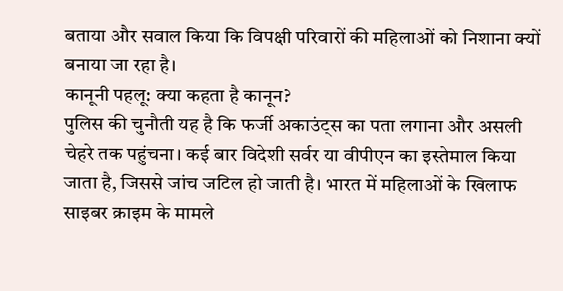बताया और सवाल किया कि विपक्षी परिवारों की महिलाओं को निशाना क्यों बनाया जा रहा है।
कानूनी पहलू: क्या कहता है कानून?
पुलिस की चुनौती यह है कि फर्जी अकाउंट्स का पता लगाना और असली चेहरे तक पहुंचना। कई बार विदेशी सर्वर या वीपीएन का इस्तेमाल किया जाता है, जिससे जांच जटिल हो जाती है। भारत में महिलाओं के खिलाफ साइबर क्राइम के मामले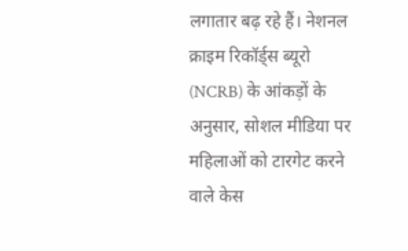लगातार बढ़ रहे हैं। नेशनल क्राइम रिकॉर्ड्स ब्यूरो (NCRB) के आंकड़ों के अनुसार, सोशल मीडिया पर महिलाओं को टारगेट करने वाले केस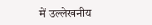में उल्लेखनीय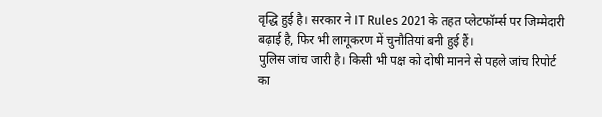वृद्धि हुई है। सरकार ने IT Rules 2021 के तहत प्लेटफॉर्म्स पर जिम्मेदारी बढ़ाई है, फिर भी लागूकरण में चुनौतियां बनी हुई हैं।
पुलिस जांच जारी है। किसी भी पक्ष को दोषी मानने से पहले जांच रिपोर्ट का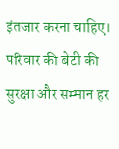इंतजार करना चाहिए। परिवार की बेटी की सुरक्षा और सम्मान हर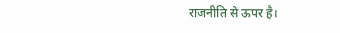राजनीति से ऊपर है।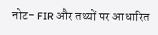नोट- FIR और तथ्यों पर आधारित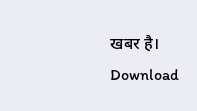खबर है।
Download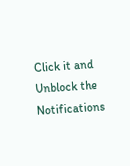Click it and Unblock the Notifications